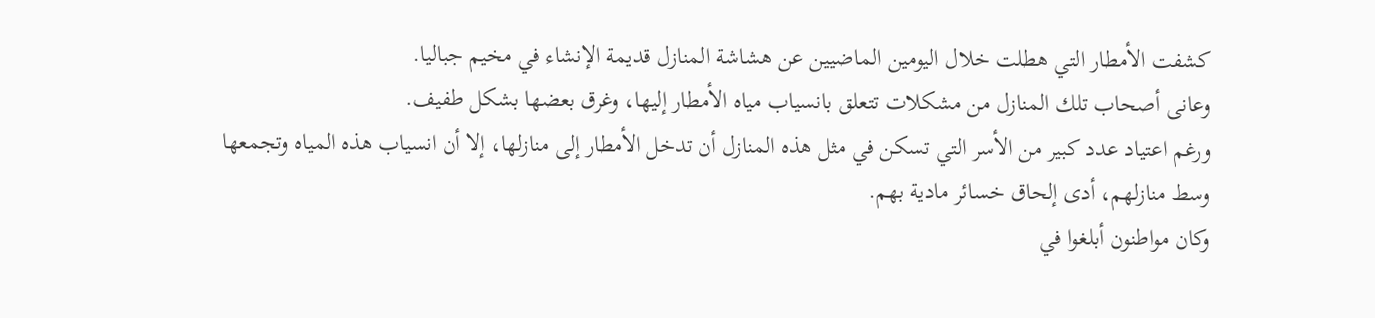كشفت الأمطار التي هطلت خلال اليومين الماضيين عن هشاشة المنازل قديمة الإنشاء في مخيم جباليا.
وعانى أصحاب تلك المنازل من مشكلات تتعلق بانسياب مياه الأمطار إليها، وغرق بعضها بشكل طفيف.
ورغم اعتياد عدد كبير من الأسر التي تسكن في مثل هذه المنازل أن تدخل الأمطار إلى منازلها، إلا أن انسياب هذه المياه وتجمعها وسط منازلهم، أدى إلحاق خسائر مادية بهم.
وكان مواطنون أبلغوا في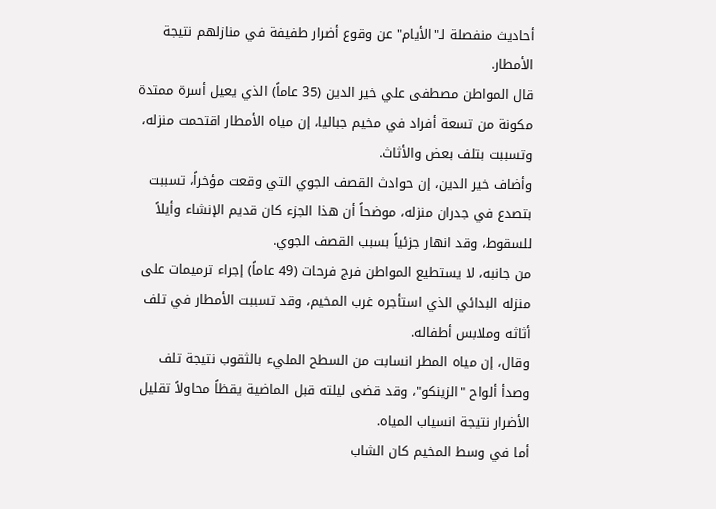أحاديث منفصلة لـ"الأيام" عن وقوع أضرار طفيفة في منازلهم نتيجة الأمطار.
قال المواطن مصطفى علي خير الدين (35 عاماً) الذي يعيل أسرة ممتدة مكونة من تسعة أفراد في مخيم جباليا، إن مياه الأمطار اقتحمت منزله، وتسببت بتلف بعض والأثاث.
وأضاف خير الدين، إن حوادث القصف الجوي التي وقعت مؤخراً، تسببت بتصدع في جدران منزله، موضحاً أن هذا الجزء كان قديم الإنشاء وأيلاً للسقوط، وقد انهار جزئياً بسبب القصف الجوي.
من جانبه، لا يستطيع المواطن فرج فرحات (49 عاماً) إجراء ترميمات على منزله البدائي الذي استأجره غرب المخيم، وقد تسببت الأمطار في تلف أثاثه وملابس أطفاله.
وقال، إن مياه المطر انسابت من السطح المليء بالثقوب نتيجة تلف وصدأ ألواح "الزينكو"، وقد قضى ليلته قبل الماضية يقظاً محاولاً تقليل الأضرار نتيجة انسياب المياه.
أما في وسط المخيم كان الشاب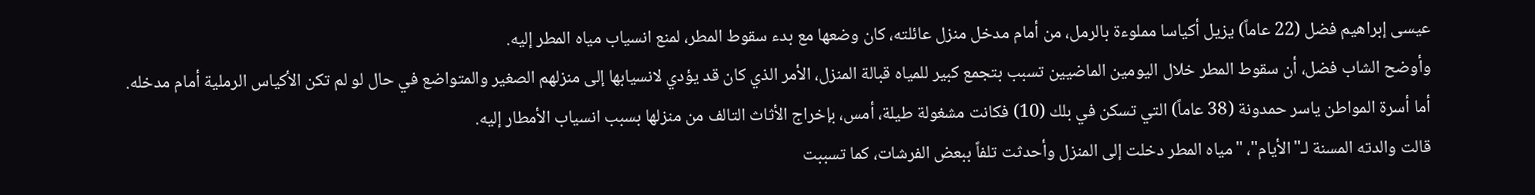عيسى إبراهيم فضل (22 عاماً) يزيل أكياسا مملوءة بالرمل، من أمام مدخل منزل عائلته، كان وضعها مع بدء سقوط المطر، لمنع انسياب مياه المطر إليه.
وأوضح الشاب فضل، أن سقوط المطر خلال اليومين الماضيين تسبب بتجمع كبير للمياه قبالة المنزل، الأمر الذي كان قد يؤدي لانسيابها إلى منزلهم الصغير والمتواضع في حال لو لم تكن الأكياس الرملية أمام مدخله.
أما أسرة المواطن ياسر حمدونة (38 عاماً) التي تسكن في بلك (10) فكانت مشغولة طيلة، أمس، بإخراج الأثاث التالف من منزلها بسبب انسياب الأمطار إليه.
قالت والدته المسنة لـ"الأيام"، "مياه المطر دخلت إلى المنزل وأحدثت تلفاً ببعض الفرشات، كما تسببت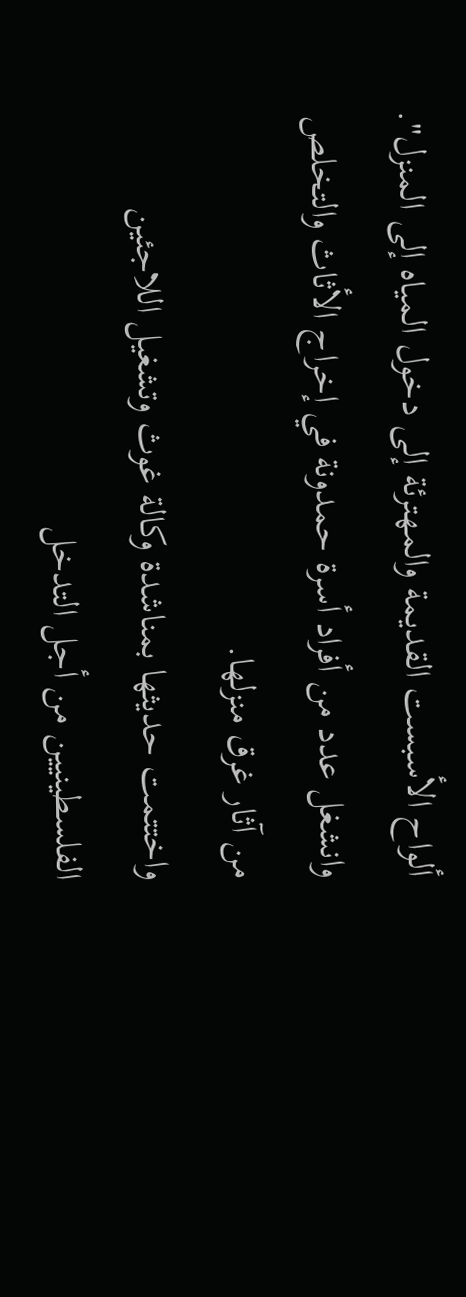ألواح الأسبست القديمة والمهترئة إلى دخول المياه إلى المنزل".
وانشغل عدد من أفراد أسرة حمدونة في إخراج الأثاث والتخلص من آثار غرق منزلها.
واختتمت حديثها بمناشدة وكالة غوث وتشغيل اللاجئين الفلسطينيين من أجل التدخل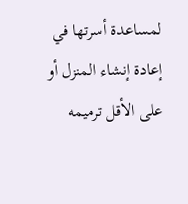لمساعدة أسرتها في إعادة إنشاء المنزل أو على الأقل ترميمه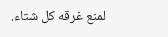لمنع غرقه كل شتاء.